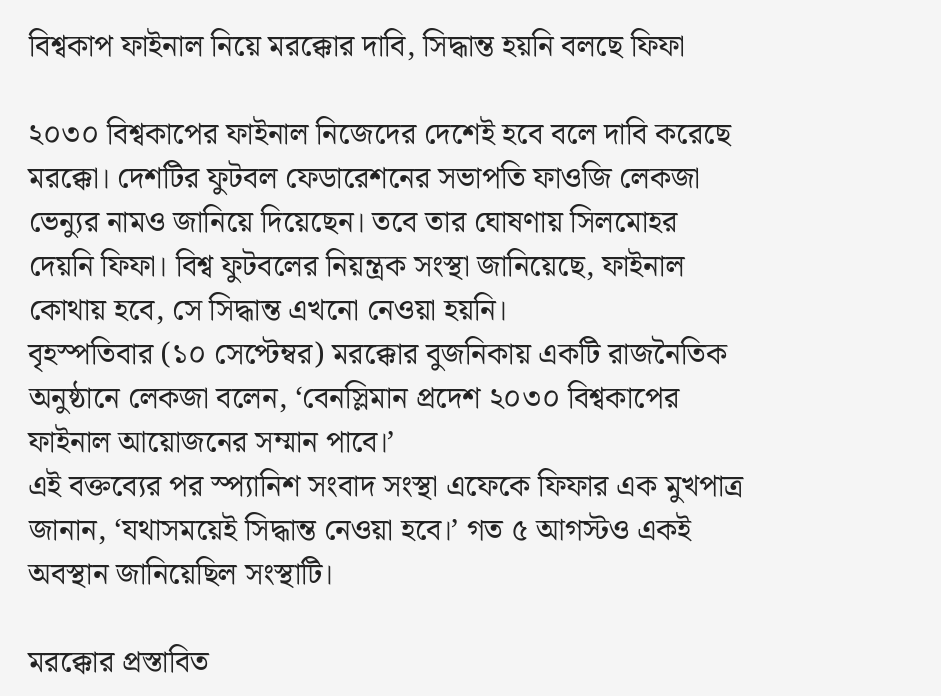বিশ্বকাপ ফাইনাল নিয়ে মরক্কোর দাবি, সিদ্ধান্ত হয়নি বলছে ফিফা

২০৩০ বিশ্বকাপের ফাইনাল নিজেদের দেশেই হবে বলে দাবি করেছে মরক্কো। দেশটির ফুটবল ফেডারেশনের সভাপতি ফাওজি লেকজা ভেন্যুর নামও জানিয়ে দিয়েছেন। তবে তার ঘোষণায় সিলমোহর দেয়নি ফিফা। বিশ্ব ফুটবলের নিয়ন্ত্রক সংস্থা জানিয়েছে, ফাইনাল কোথায় হবে, সে সিদ্ধান্ত এখনো নেওয়া হয়নি।
বৃহস্পতিবার (১০ সেপ্টেম্বর) মরক্কোর বুজনিকায় একটি রাজনৈতিক অনুষ্ঠানে লেকজা বলেন, ‘বেনস্লিমান প্রদেশ ২০৩০ বিশ্বকাপের ফাইনাল আয়োজনের সম্মান পাবে।’
এই বক্তব্যের পর স্প্যানিশ সংবাদ সংস্থা এফেকে ফিফার এক মুখপাত্র জানান, ‘যথাসময়েই সিদ্ধান্ত নেওয়া হবে।’ গত ৫ আগস্টও একই অবস্থান জানিয়েছিল সংস্থাটি।

মরক্কোর প্রস্তাবিত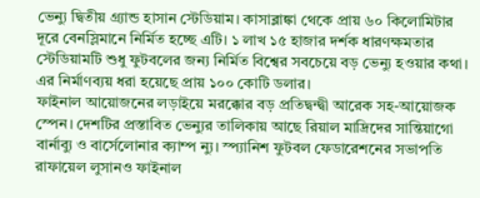ভেন্যু দ্বিতীয় গ্র্যান্ড হাসান স্টেডিয়াম। কাসাব্লাঙ্কা থেকে প্রায় ৬০ কিলোমিটার দূরে বেনস্লিমানে নির্মিত হচ্ছে এটি। ১ লাখ ১৫ হাজার দর্শক ধারণক্ষমতার স্টেডিয়ামটি শুধু ফুটবলের জন্য নির্মিত বিশ্বের সবচেয়ে বড় ভেন্যু হওয়ার কথা। এর নির্মাণব্যয় ধরা হয়েছে প্রায় ১০০ কোটি ডলার।
ফাইনাল আয়োজনের লড়াইয়ে মরক্কোর বড় প্রতিদ্বন্দ্বী আরেক সহ-আয়োজক স্পেন। দেশটির প্রস্তাবিত ভেন্যুর তালিকায় আছে রিয়াল মাদ্রিদের সান্তিয়াগো বার্নাব্যু ও বার্সেলোনার ক্যাম্প ন্যু। স্প্যানিশ ফুটবল ফেডারেশনের সভাপতি রাফায়েল লুসানও ফাইনাল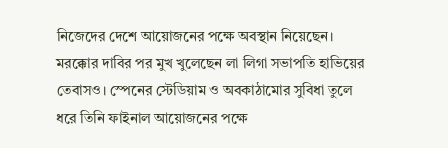নিজেদের দেশে আয়োজনের পক্ষে অবস্থান নিয়েছেন।
মরক্কোর দাবির পর মুখ খুলেছেন লা লিগা সভাপতি হাভিয়ের তেবাসও। স্পেনের স্টেডিয়াম ও অবকাঠামোর সুবিধা তুলে ধরে তিনি ফাইনাল আয়োজনের পক্ষে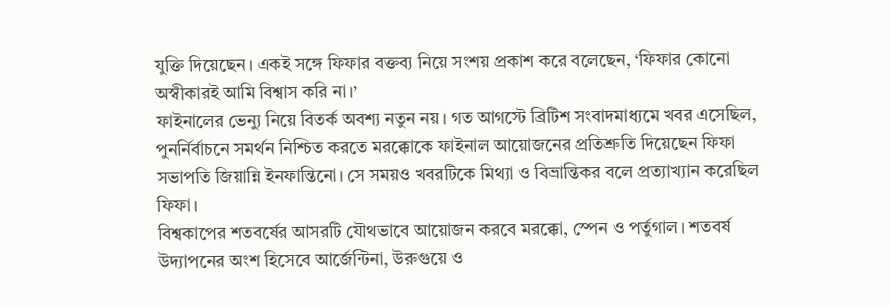যুক্তি দিয়েছেন। একই সঙ্গে ফিফার বক্তব্য নিয়ে সংশয় প্রকাশ করে বলেছেন, ‘ফিফার কোনো অস্বীকারই আমি বিশ্বাস করি না।’
ফাইনালের ভেন্যু নিয়ে বিতর্ক অবশ্য নতুন নয়। গত আগস্টে ব্রিটিশ সংবাদমাধ্যমে খবর এসেছিল, পুনর্নির্বাচনে সমর্থন নিশ্চিত করতে মরক্কোকে ফাইনাল আয়োজনের প্রতিশ্রুতি দিয়েছেন ফিফা সভাপতি জিয়ান্নি ইনফান্তিনো। সে সময়ও খবরটিকে মিথ্যা ও বিভ্রান্তিকর বলে প্রত্যাখ্যান করেছিল ফিফা।
বিশ্বকাপের শতবর্ষের আসরটি যৌথভাবে আয়োজন করবে মরক্কো, স্পেন ও পর্তুগাল। শতবর্ষ উদ্যাপনের অংশ হিসেবে আর্জেন্টিনা, উরুগুয়ে ও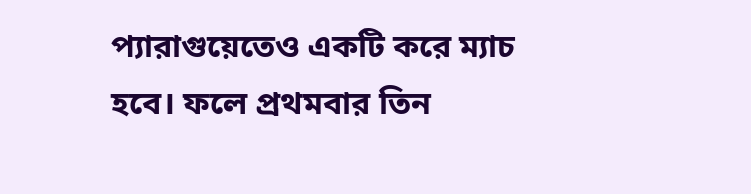প্যারাগুয়েতেও একটি করে ম্যাচ হবে। ফলে প্রথমবার তিন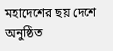মহাদেশের ছয় দেশে অনুষ্ঠিত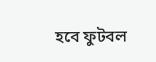হবে ফুটবল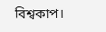বিশ্বকাপ।